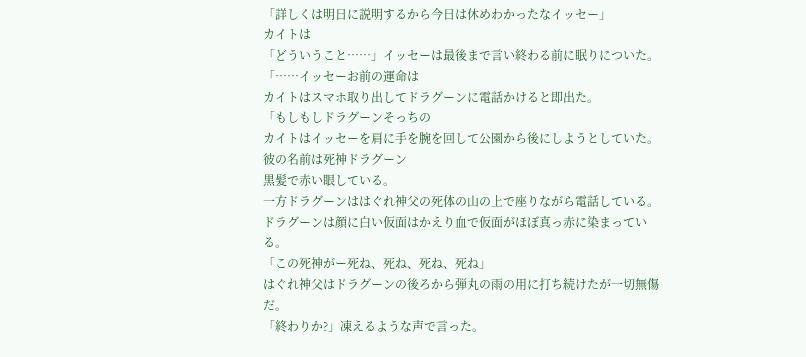「詳しくは明日に説明するから今日は休めわかったなイッセー」
カイトは
「どういうこと……」イッセーは最後まで言い終わる前に眠りについた。
「……イッセーお前の運命は
カイトはスマホ取り出してドラグーンに電話かけると即出た。
「もしもしドラグーンそっちの
カイトはイッセーを肩に手を腕を回して公園から後にしようとしていた。
彼の名前は死神ドラグーン
黒髪で赤い眼している。
一方ドラグーンははぐれ神父の死体の山の上で座りながら電話している。
ドラグーンは顔に白い仮面はかえり血で仮面がほぼ真っ赤に染まっている。
「この死神がー死ね、死ね、死ね、死ね」
はぐれ神父はドラグーンの後ろから弾丸の雨の用に打ち続けたが一切無傷だ。
「終わりか?」凍えるような声で言った。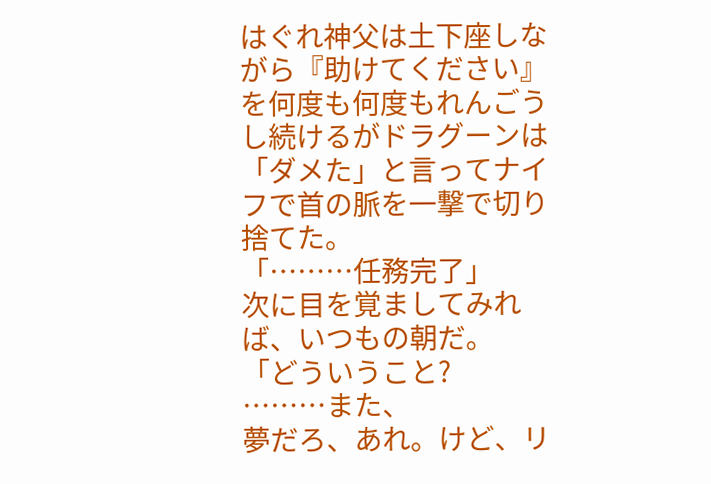はぐれ神父は土下座しながら『助けてください』を何度も何度もれんごうし続けるがドラグーンは「ダメた」と言ってナイフで首の脈を一撃で切り捨てた。
「………任務完了」
次に目を覚ましてみれば、いつもの朝だ。
「どういうこと?
………また、
夢だろ、あれ。けど、リ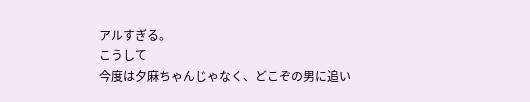アルすぎる。
こうして
今度は夕麻ちゃんじゃなく、どこぞの男に追い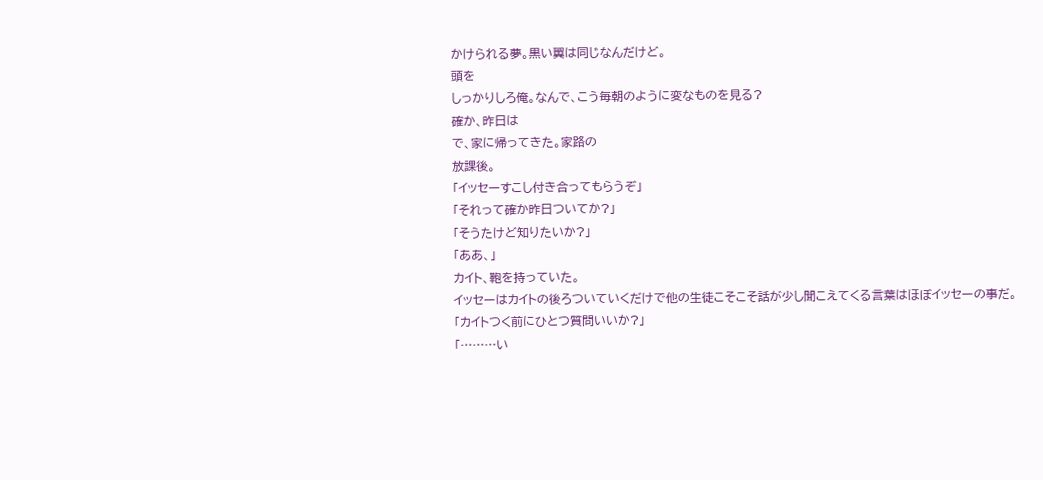かけられる夢。黒い翼は同じなんだけど。
頭を
しっかりしろ俺。なんで、こう毎朝のように変なものを見る?
確か、昨日は
で、家に帰ってきた。家路の
放課後。
「イッセーすこし付き合ってもらうぞ」
「それって確か昨日ついてか?」
「そうたけど知りたいか?」
「ああ、」
カイト、鞄を持っていた。
イッセーはカイトの後ろついていくだけで他の生徒こそこそ話が少し聞こえてくる言葉はほぼイッセーの事だ。
「カイトつく前にひとつ質問いいか?」
「………い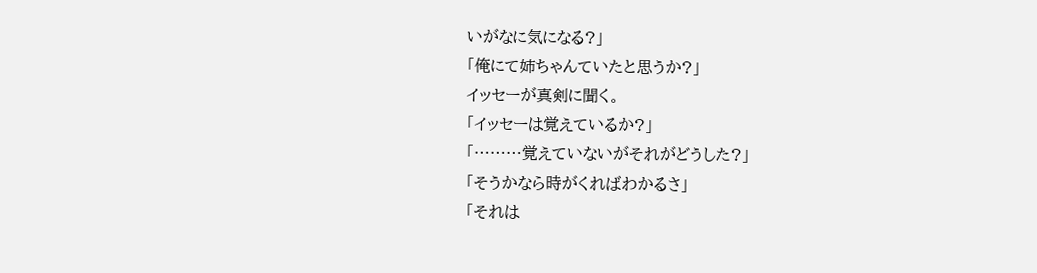いがなに気になる?」
「俺にて姉ちゃんていたと思うか?」
イッセーが真剣に聞く。
「イッセーは覚えているか?」
「………覚えていないがそれがどうした?」
「そうかなら時がくればわかるさ」
「それは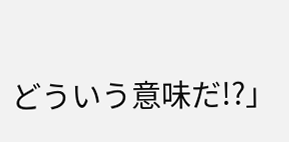どういう意味だ!?」